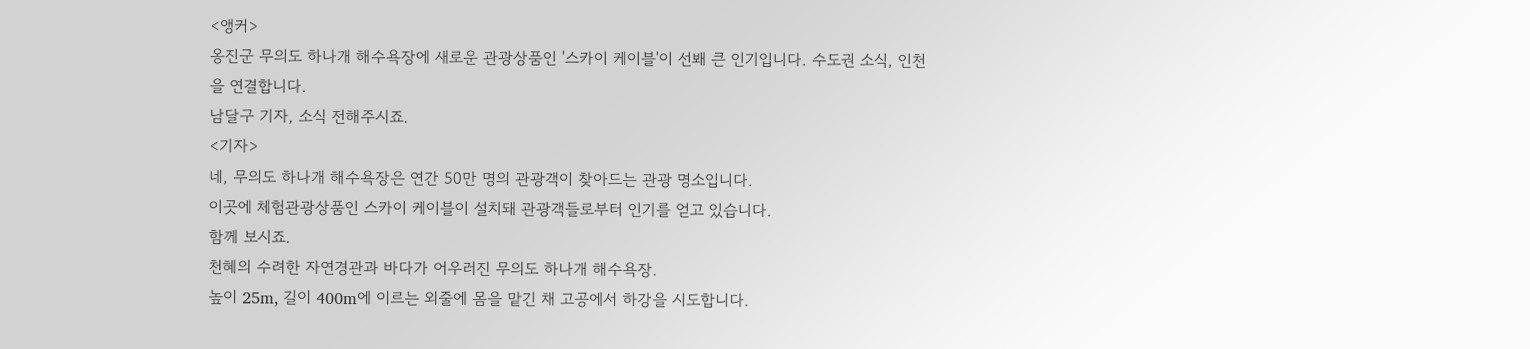<앵커>
옹진군 무의도 하나개 해수욕장에 새로운 관광상품인 '스카이 케이블'이 선봬 큰 인기입니다. 수도권 소식, 인천을 연결합니다.
남달구 기자, 소식 전해주시죠.
<기자>
네, 무의도 하나개 해수욕장은 연간 50만 명의 관광객이 찾아드는 관광 명소입니다.
이곳에 체험관광상품인 스카이 케이블이 설치돼 관광객들로부터 인기를 얻고 있습니다.
함께 보시죠.
천혜의 수려한 자연경관과 바다가 어우러진 무의도 하나개 해수욕장.
높이 25m, 길이 400m에 이르는 외줄에 몸을 맡긴 채 고공에서 하강을 시도합니다.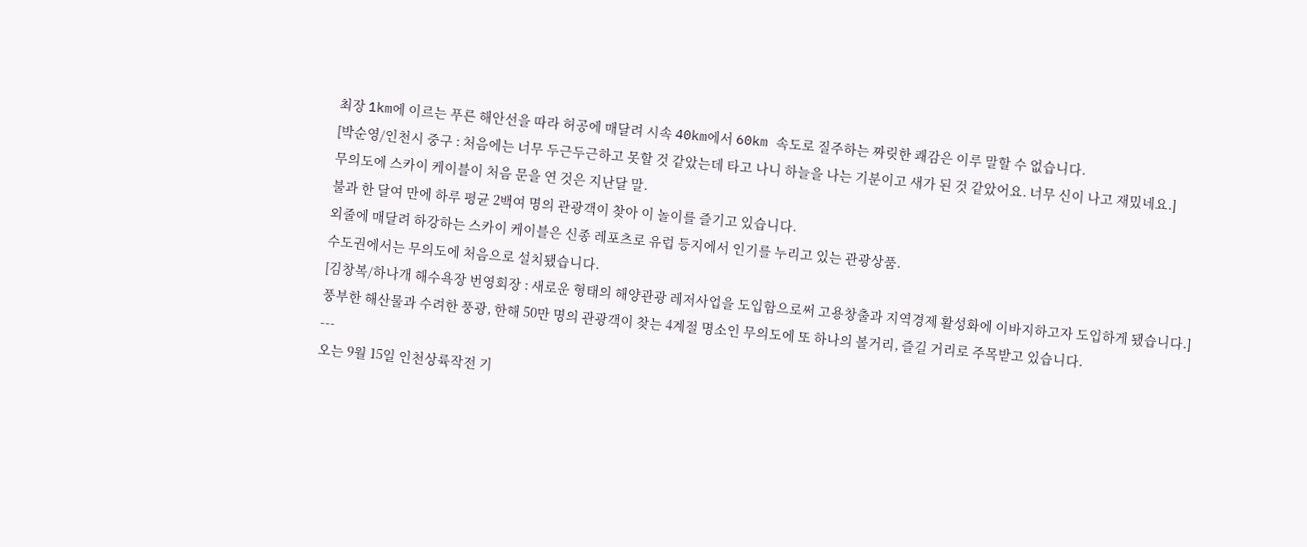최장 1km에 이르는 푸른 해안선을 따라 허공에 매달려 시속 40km에서 60km 속도로 질주하는 짜릿한 쾌감은 이루 말할 수 없습니다.
[박순영/인천시 중구 : 처음에는 너무 두근두근하고 못할 것 같았는데 타고 나니 하늘을 나는 기분이고 새가 된 것 같았어요. 너무 신이 나고 재밌네요.]
무의도에 스카이 케이블이 처음 문을 연 것은 지난달 말.
불과 한 달여 만에 하루 평균 2백여 명의 관광객이 찾아 이 놀이를 즐기고 있습니다.
외줄에 매달려 하강하는 스카이 케이블은 신종 레포츠로 유럽 등지에서 인기를 누리고 있는 관광상품.
수도권에서는 무의도에 처음으로 설치됐습니다.
[김창복/하나개 해수욕장 번영회장 : 새로운 형태의 해양관광 레저사업을 도입함으로써 고용창출과 지역경제 활성화에 이바지하고자 도입하게 됐습니다.]
풍부한 해산물과 수려한 풍광, 한해 50만 명의 관광객이 찾는 4계절 명소인 무의도에 또 하나의 볼거리, 즐길 거리로 주목받고 있습니다.
---
오는 9월 15일 인천상륙작전 기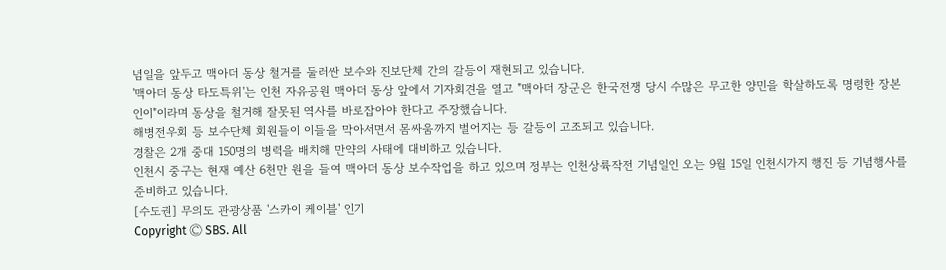념일을 앞두고 맥아더 동상 철거를 둘러싼 보수와 진보단체 간의 갈등이 재현되고 있습니다.
'맥아더 동상 타도특위'는 인천 자유공원 맥아더 동상 앞에서 기자회견을 열고 "맥아더 장군은 한국전쟁 당시 수많은 무고한 양민을 학살하도록 명령한 장본인이"이라며 동상을 철거해 잘못된 역사를 바로잡아야 한다고 주장했습니다.
해병전우회 등 보수단체 회원들이 이들을 막아서면서 몸싸움까지 벌어지는 등 갈등이 고조되고 있습니다.
경찰은 2개 중대 150명의 병력을 배치해 만약의 사태에 대비하고 있습니다.
인천시 중구는 현재 예산 6천만 원을 들여 맥아더 동상 보수작업을 하고 있으며 정부는 인천상륙작전 기념일인 오는 9월 15일 인천시가지 행진 등 기념행사를 준비하고 있습니다.
[수도권] 무의도 관광상품 '스카이 케이블' 인기
Copyright Ⓒ SBS. All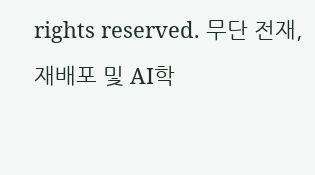rights reserved. 무단 전재, 재배포 및 AI학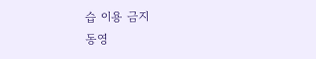습 이용 금지
동영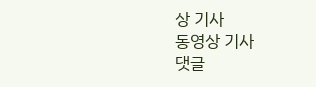상 기사
동영상 기사
댓글